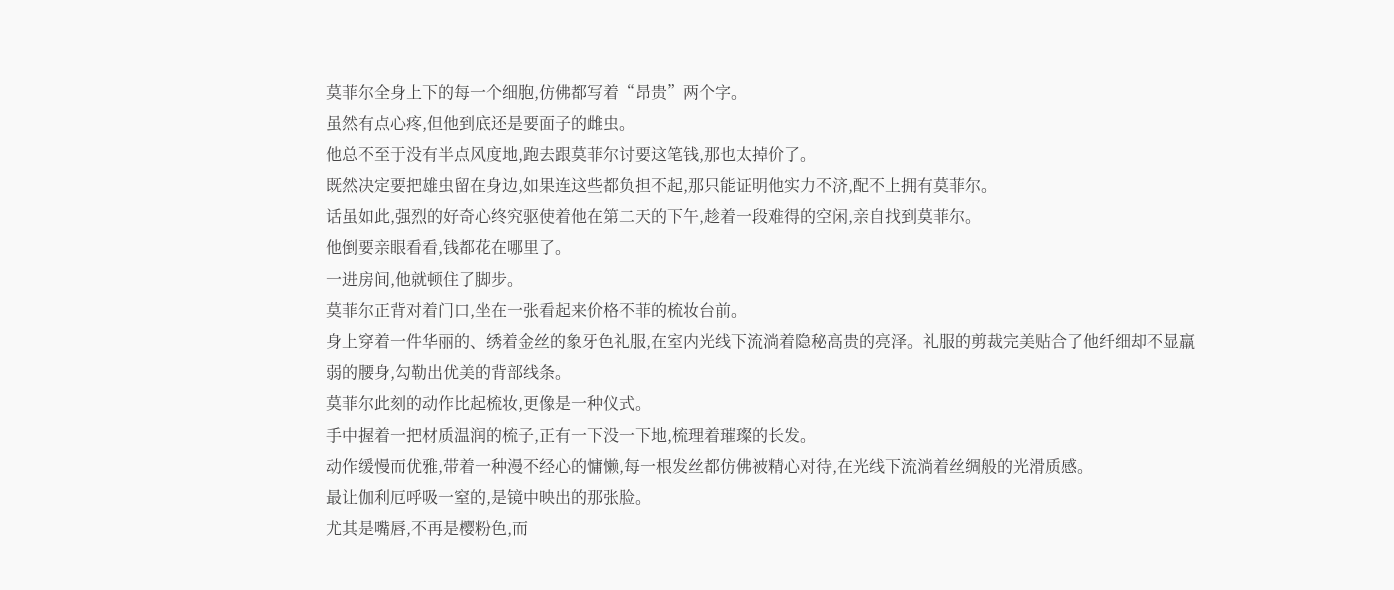莫菲尔全身上下的每一个细胞,仿佛都写着“昂贵”两个字。
虽然有点心疼,但他到底还是要面子的雌虫。
他总不至于没有半点风度地,跑去跟莫菲尔讨要这笔钱,那也太掉价了。
既然决定要把雄虫留在身边,如果连这些都负担不起,那只能证明他实力不济,配不上拥有莫菲尔。
话虽如此,强烈的好奇心终究驱使着他在第二天的下午,趁着一段难得的空闲,亲自找到莫菲尔。
他倒要亲眼看看,钱都花在哪里了。
一进房间,他就顿住了脚步。
莫菲尔正背对着门口,坐在一张看起来价格不菲的梳妆台前。
身上穿着一件华丽的、绣着金丝的象牙色礼服,在室内光线下流淌着隐秘高贵的亮泽。礼服的剪裁完美贴合了他纤细却不显羸弱的腰身,勾勒出优美的背部线条。
莫菲尔此刻的动作比起梳妆,更像是一种仪式。
手中握着一把材质温润的梳子,正有一下没一下地,梳理着璀璨的长发。
动作缓慢而优雅,带着一种漫不经心的慵懒,每一根发丝都仿佛被精心对待,在光线下流淌着丝绸般的光滑质感。
最让伽利厄呼吸一窒的,是镜中映出的那张脸。
尤其是嘴唇,不再是樱粉色,而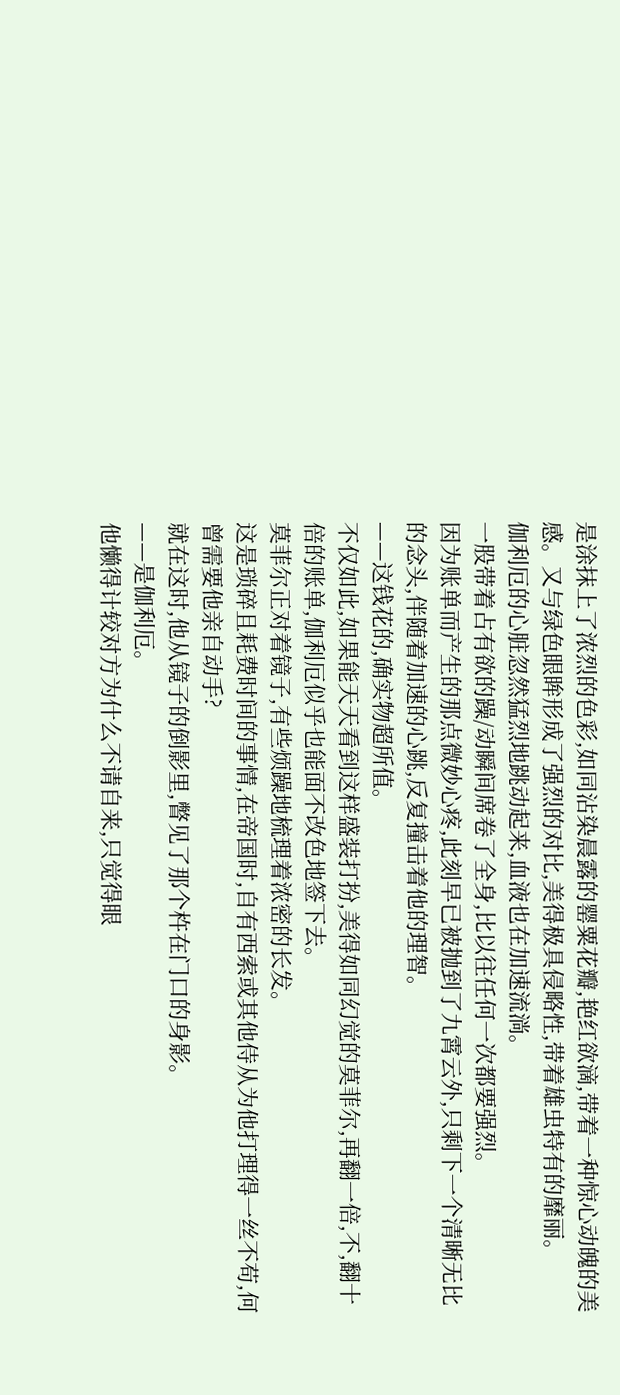是涂抹上了浓烈的色彩,如同沾染晨露的罂粟花瓣,艳红欲滴,带着一种惊心动魄的美感。又与绿色眼眸形成了强烈的对比,美得极具侵略性,带着雄虫特有的靡丽。
伽利厄的心脏忽然猛烈地跳动起来,血液也在加速流淌。
一股带着占有欲的躁/动瞬间席卷了全身,比以往任何一次都要强烈。
因为账单而产生的那点微妙心疼,此刻早已被抛到了九霄云外,只剩下一个清晰无比的念头,伴随着加速的心跳,反复撞击着他的理智。
——这钱花的,确实物超所值。
不仅如此,如果能天天看到这样盛装打扮,美得如同幻觉的莫菲尔,再翻一倍,不,翻十倍的账单,伽利厄似乎也能面不改色地签下去。
莫菲尔正对着镜子,有些烦躁地梳理着浓密的长发。
这是琐碎且耗费时间的事情,在帝国时,自有西索或其他侍从为他打理得一丝不苟,何曾需要他亲自动手?
就在这时,他从镜子的倒影里,瞥见了那个杵在门口的身影。
——是伽利厄。
他懒得计较对方为什么不请自来,只觉得眼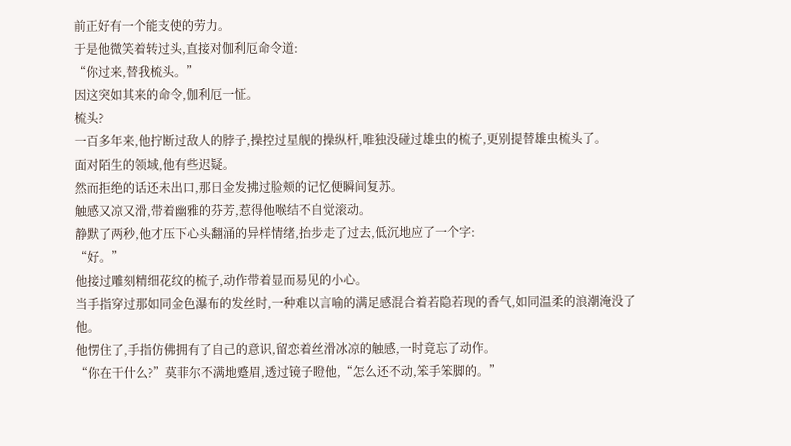前正好有一个能支使的劳力。
于是他微笑着转过头,直接对伽利厄命令道:
“你过来,替我梳头。”
因这突如其来的命令,伽利厄一怔。
梳头?
一百多年来,他拧断过敌人的脖子,操控过星舰的操纵杆,唯独没碰过雄虫的梳子,更别提替雄虫梳头了。
面对陌生的领域,他有些迟疑。
然而拒绝的话还未出口,那日金发拂过脸颊的记忆便瞬间复苏。
触感又凉又滑,带着幽雅的芬芳,惹得他喉结不自觉滚动。
静默了两秒,他才压下心头翻涌的异样情绪,抬步走了过去,低沉地应了一个字:
“好。”
他接过雕刻精细花纹的梳子,动作带着显而易见的小心。
当手指穿过那如同金色瀑布的发丝时,一种难以言喻的满足感混合着若隐若现的香气,如同温柔的浪潮淹没了他。
他愣住了,手指仿佛拥有了自己的意识,留恋着丝滑冰凉的触感,一时竟忘了动作。
“你在干什么?”莫菲尔不满地蹙眉,透过镜子瞪他,“怎么还不动,笨手笨脚的。”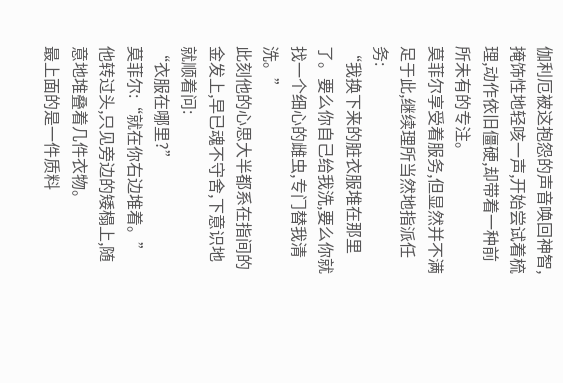伽利厄被这抱怨的声音唤回神智,掩饰性地轻咳一声,开始尝试着梳理,动作依旧僵硬,却带着一种前所未有的专注。
莫菲尔享受着服务,但显然并不满足于此,继续理所当然地指派任务:
“我换下来的脏衣服堆在那里了。要么你自己给我洗,要么你就找一个细心的雌虫,专门替我清洗。”
此刻他的心思大半都系在指间的金发上,早已魂不守舍,下意识地就顺着问:
“衣服在哪里?”
莫菲尔:“就在你右边堆着。”
他转过头,只见旁边的矮榻上,随意地堆叠着几件衣物。
最上面的是一件质料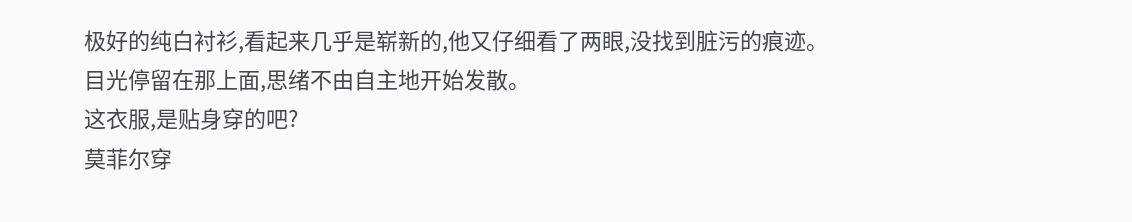极好的纯白衬衫,看起来几乎是崭新的,他又仔细看了两眼,没找到脏污的痕迹。
目光停留在那上面,思绪不由自主地开始发散。
这衣服,是贴身穿的吧?
莫菲尔穿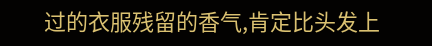过的衣服残留的香气,肯定比头发上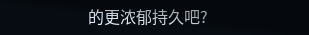的更浓郁持久吧?